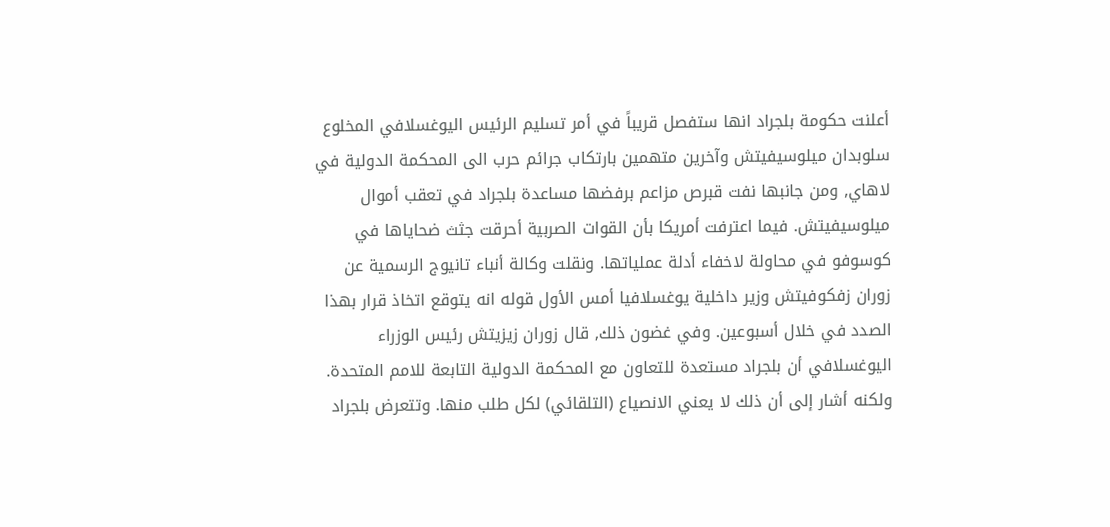أعلنت حكومة بلجراد انها ستفصل قريباً في أمر تسليم الرئيس اليوغسلافي المخلوع سلوبدان ميلوسيفيتش وآخرين متهمين بارتكاب جرائم حرب الى المحكمة الدولية في لاهاي, ومن جانبها نفت قبرص مزاعم برفضها مساعدة بلجراد في تعقب أموال ميلوسيفيتش. فيما اعترفت أمريكا بأن القوات الصربية أحرقت جثث ضحاياها في كوسوفو في محاولة لاخفاء أدلة عملياتها. ونقلت وكالة أنباء تانيوج الرسمية عن زوران زفكوفيتش وزير داخلية يوغسلافيا أمس الأول قوله انه يتوقع اتخاذ قرار بهذا الصدد في خلال أسبوعين. وفي غضون ذلك, قال زوران زيزيتش رئيس الوزراء اليوغسلافي أن بلجراد مستعدة للتعاون مع المحكمة الدولية التابعة للامم المتحدة. ولكنه أشار إلى أن ذلك لا يعني الانصياع (التلقائي) لكل طلب منها. وتتعرض بلجراد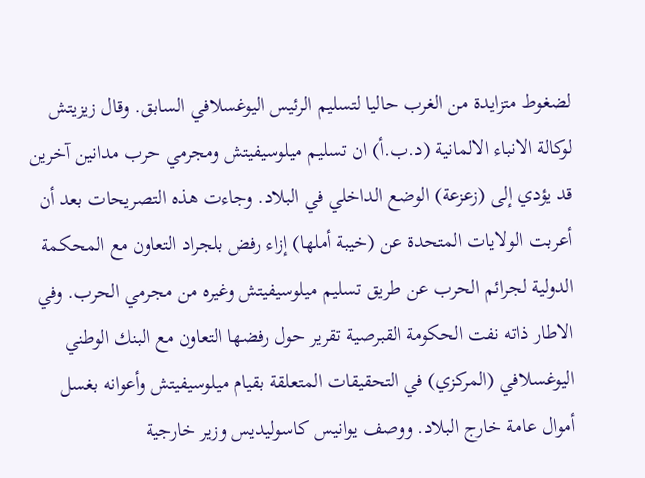لضغوط متزايدة من الغرب حاليا لتسليم الرئيس اليوغسلافي السابق. وقال زيزيتش لوكالة الانباء الالمانية (د.ب.أ) ان تسليم ميلوسيفيتش ومجرمي حرب مدانين آخرين قد يؤدي إلى (زعزعة) الوضع الداخلي في البلاد. وجاءت هذه التصريحات بعد أن أعربت الولايات المتحدة عن (خيبة أملها) إزاء رفض بلجراد التعاون مع المحكمة الدولية لجرائم الحرب عن طريق تسليم ميلوسيفيتش وغيره من مجرمي الحرب. وفي الاطار ذاته نفت الحكومة القبرصية تقرير حول رفضها التعاون مع البنك الوطني اليوغسلافي (المركزي) في التحقيقات المتعلقة بقيام ميلوسيفيتش وأعوانه بغسل أموال عامة خارج البلاد. ووصف يوانيس كاسوليديس وزير خارجية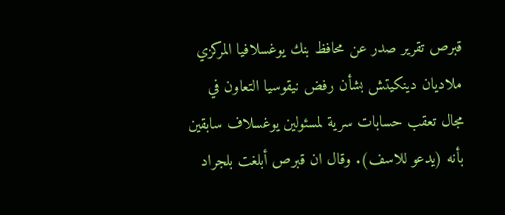قبرص تقرير صدر عن محافظ بنك يوغسلافيا المركزي ملاديان دينكيتش بشأن رفض نيقوسيا التعاون في مجال تعقب حسابات سرية لمسئولين يوغسلاف سابقين بأنه (يدعو للاسف). وقال ان قبرص أبلغت بلجراد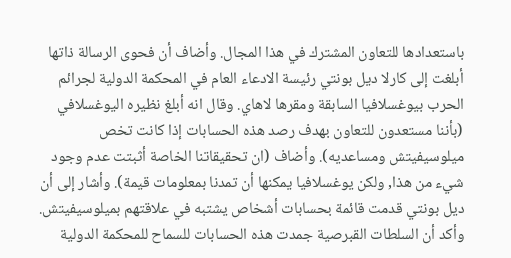باستعدادها للتعاون المشترك في هذا المجال. وأضاف أن فحوى الرسالة ذاتها أبلغت إلى كارلا ديل بونتي رئيسة الادعاء العام في المحكمة الدولية لجرائم الحرب بيوغسلافيا السابقة ومقرها لاهاي. وقال انه أبلغ نظيره اليوغسلافي (بأننا مستعدون للتعاون بهدف رصد هذه الحسابات إذا كانت تخص ميلوسيفيتش ومساعديه). وأضاف (ان تحقيقاتنا الخاصة أثبتت عدم وجود شيء من هذا, ولكن يوغسلافيا يمكنها أن تمدنا بمعلومات قيمة). وأشار إلى أن ديل بونتي قدمت قائمة بحسابات أشخاص يشتبه في علاقتهم بميلوسيفيتش. وأكد أن السلطات القبرصية جمدت هذه الحسابات للسماح للمحكمة الدولية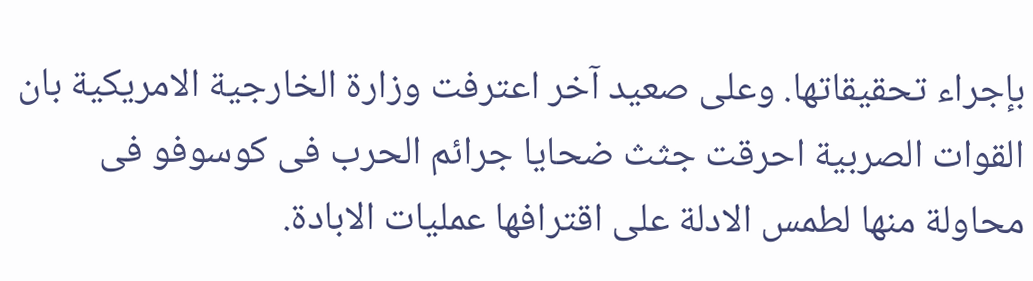بإجراء تحقيقاتها. وعلى صعيد آخر اعترفت وزارة الخارجية الامريكية بان القوات الصربية احرقت جثث ضحايا جرائم الحرب فى كوسوفو فى محاولة منها لطمس الادلة على اقترافها عمليات الابادة.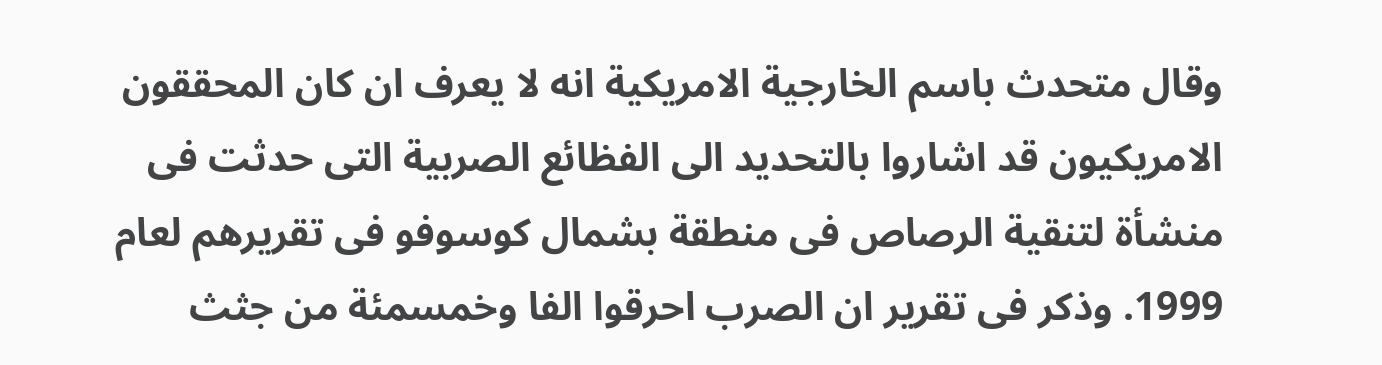وقال متحدث باسم الخارجية الامريكية انه لا يعرف ان كان المحققون الامريكيون قد اشاروا بالتحديد الى الفظائع الصربية التى حدثت فى منشأة لتنقية الرصاص فى منطقة بشمال كوسوفو فى تقريرهم لعام 1999. وذكر فى تقرير ان الصرب احرقوا الفا وخمسمئة من جثث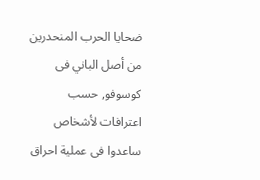ضحايا الحرب المنحدرين من أصل الباني فى كوسوفو, حسب اعترافات لأشخاص ساعدوا فى عملية احراق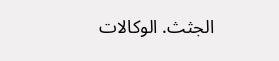الجثث. الوكالات